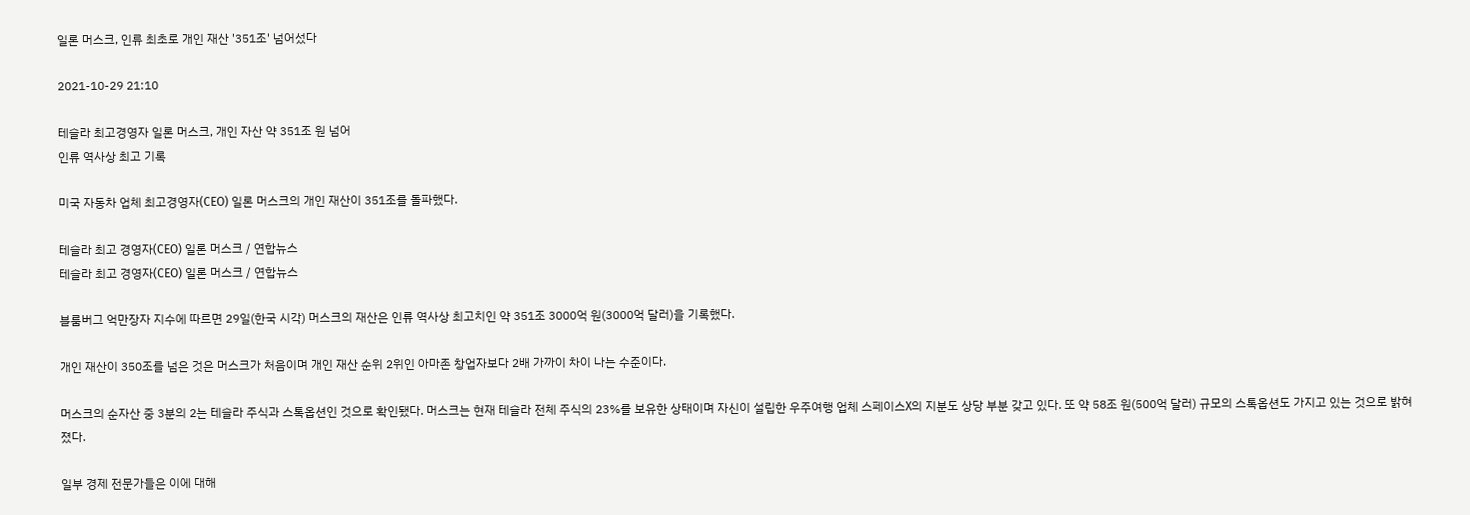일론 머스크, 인류 최초로 개인 재산 '351조' 넘어섰다

2021-10-29 21:10

테슬라 최고경영자 일론 머스크, 개인 자산 약 351조 원 넘어
인류 역사상 최고 기록

미국 자동차 업체 최고경영자(CEO) 일론 머스크의 개인 재산이 351조를 돌파했다.

테슬라 최고 경영자(CEO) 일론 머스크 / 연합뉴스
테슬라 최고 경영자(CEO) 일론 머스크 / 연합뉴스

블룸버그 억만장자 지수에 따르면 29일(한국 시각) 머스크의 재산은 인류 역사상 최고치인 약 351조 3000억 원(3000억 달러)을 기록했다.

개인 재산이 350조를 넘은 것은 머스크가 처음이며 개인 재산 순위 2위인 아마존 창업자보다 2배 가까이 차이 나는 수준이다.

머스크의 순자산 중 3분의 2는 테슬라 주식과 스톡옵션인 것으로 확인됐다. 머스크는 현재 테슬라 전체 주식의 23%를 보유한 상태이며 자신이 설립한 우주여행 업체 스페이스X의 지분도 상당 부분 갖고 있다. 또 약 58조 원(500억 달러) 규모의 스톡옵션도 가지고 있는 것으로 밝혀졌다.

일부 경제 전문가들은 이에 대해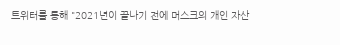트위터를 통해 "2021년이 끝나기 전에 머스크의 개인 자산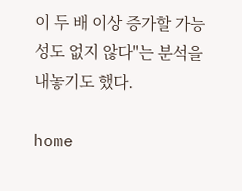이 두 배 이상 증가할 가능성도 없지 않다"는 분석을 내놓기도 했다.

home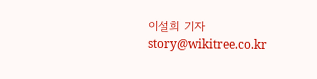이설희 기자 story@wikitree.co.kr